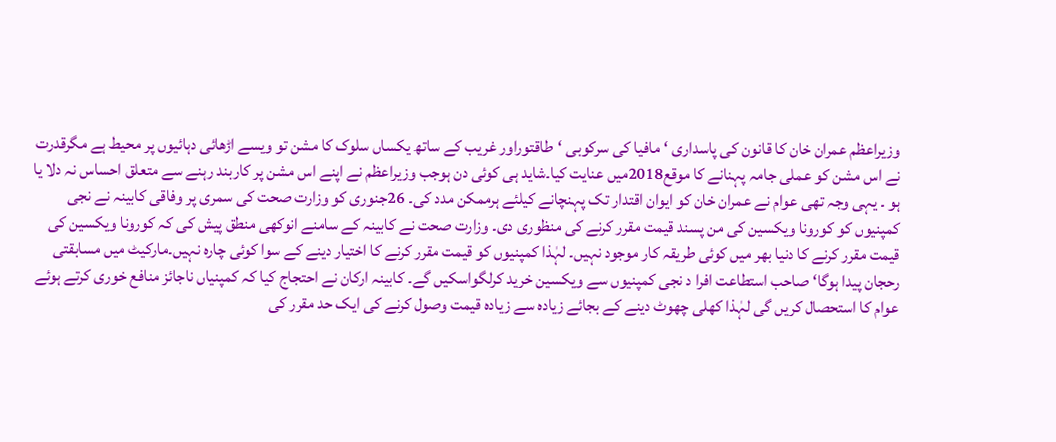وزیراعظم عمران خان کا قانون کی پاسداری ‘مافیا کی سرکوبی ‘طاقتوراور غریب کے ساتھ یکساں سلوک کا مشن تو ویسے اڑھائی دہائیوں پر محیط ہے مگرقدرت نے اس مشن کو عملی جامہ پہنانے کا موقع2018میں عنایت کیا۔شاید ہی کوئی دن ہوجب وزیراعظم نے اپنے اس مشن پر کاربند رہنے سے متعلق احساس نہ دلا یا ہو ۔ یہی وجہ تھی عوام نے عمران خان کو ایوان اقتدار تک پہنچانے کیلئے ہرممکن مدد کی۔ 26جنوری کو وزارت صحت کی سمری پر وفاقی کابینہ نے نجی کمپنیوں کو کورونا ویکسین کی من پسند قیمت مقرر کرنے کی منظوری دی۔ وزارت صحت نے کابینہ کے سامنے انوکھی منطق پیش کی کہ کورونا ویکسین کی قیمت مقرر کرنے کا دنیا بھر میں کوئی طریقہ کار موجود نہیں۔ لہٰذا کمپنیوں کو قیمت مقرر کرنے کا اختیار دینے کے سوا کوئی چارہ نہیں۔مارکیٹ میں مسابقتی رحجان پیدا ہوگا‘صاحب استطاعت افرا د نجی کمپنیوں سے ویکسین خرید کرلگواسکیں گے۔ کابینہ ارکان نے احتجاج کیا کہ کمپنیاں ناجائز منافع خوری کرتے ہوئے عوام کا استحصال کریں گی لہٰذا کھلی چھوٹ دینے کے بجائے زیادہ سے زیادہ قیمت وصول کرنے کی ایک حد مقرر کی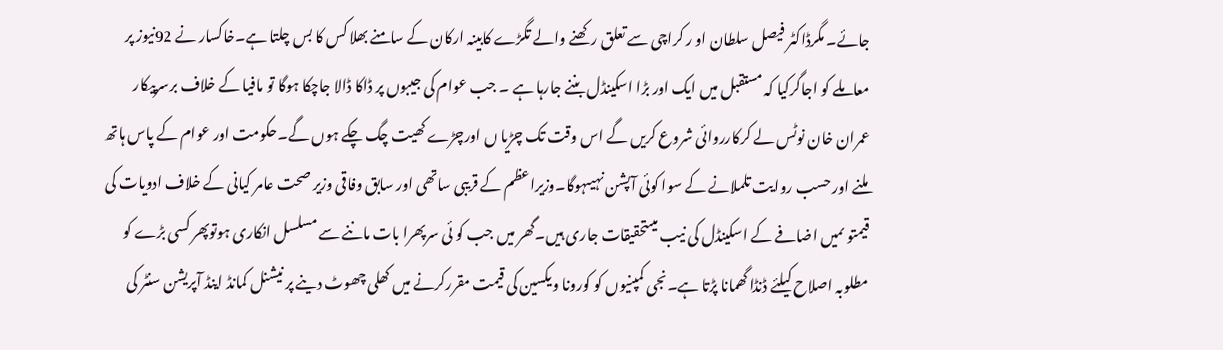جائے۔ مگرڈاکٹر فیصل سلطان او ر کراچی سے تعلق رکھنے والے تگڑے کابینہ ارکان کے سامنے بھلا کس کا بس چلتا ہے۔خاکسار نے 92نیوز پر معاملے کو اجاگرکیا کہ مستقبل میں ایک اور بڑا اسکینڈل بننے جارہا ہے ۔ جب عوام کی جیبوں پر ڈاکا ڈالا جاچکا ہوگا تو مافیا کے خلاف برسرپیکار عمران خان نوٹس لے کرکارروائی شروع کریں گے اس وقت تک چڑیا ں اورچڑے کھیت چگ چکے ہوں گے۔حکومت اور عوام کے پاس ہاتھ ملنے اور حسب روایت تلملانے کے سوا کوئی آپشن نہیںہوگا۔وزیراعظم کے قریبی ساتھی اور سابق وفاقی وزیر صحت عامر کیانی کے خلاف ادویات کی قیمتو ںمیں اضافے کے اسکینڈل کی نیب میںتحقیقات جاری ہیں۔گھر میں جب کو ئی سرپھرا بات ماننے سے مسلسل انکاری ہوتوپھر کسی بڑے کو مطلوبہ اصلاح کیلئے ڈنڈا گھمانا پڑتا ہے۔نجی کمپنیوں کو کورونا ویکسین کی قیمت مقررکرنے میں کھلی چھوٹ دینے پر نیشنل کمانڈ اینڈ آپریشن سنٹر کی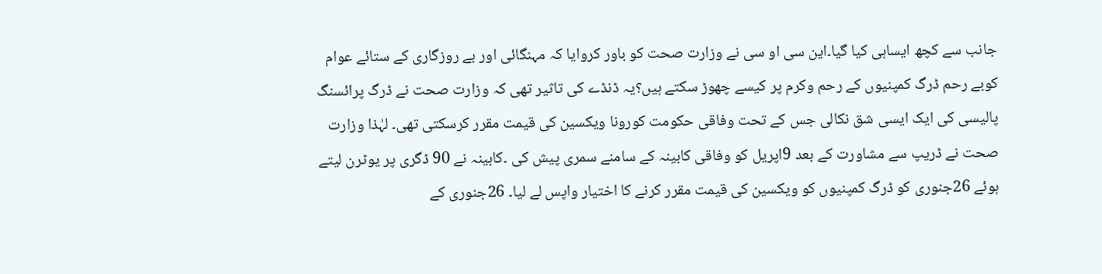جانب سے کچھ ایساہی کیا گیا۔این سی او سی نے وزارت صحت کو باور کروایا کہ مہنگائی اور بے روزگاری کے ستائے عوام کوبے رحم ڈرگ کمپنیوں کے رحم وکرم پر کیسے چھوڑ سکتے ہیں؟یہ ڈنڈے کی تاثیر تھی کہ وزارت صحت نے ڈرگ پرائسنگ پالیسی کی ایک ایسی شق نکالی جس کے تحت وفاقی حکومت کورونا ویکسین کی قیمت مقرر کرسکتی تھی۔ لہٰذا وزارت صحت نے ڈریپ سے مشاورت کے بعد 9اپریل کو وفاقی کابینہ کے سامنے سمری پیش کی ۔کابینہ نے 90 ڈگری پر یوٹرن لیتے ہوئے 26جنوری کو ڈرگ کمپنیوں کو ویکسین کی قیمت مقرر کرنے کا اختیار واپس لے لیا۔ 26جنوری کے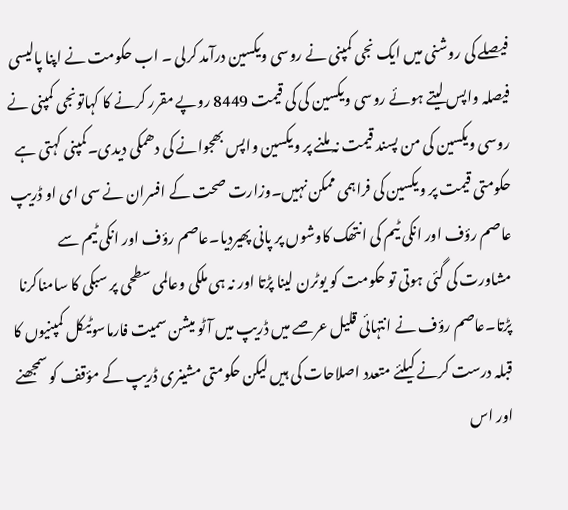فیصلے کی روشنی میں ایک نجی کمپنی نے روسی ویکسین درآمد کرلی ۔ اب حکومت نے اپنا پالیسی فیصلہ واپس لیتے ہوئے روسی ویکسین کی کی قیمت 8449 روپے مقرر کرنے کا کہاتونجی کمپنی نے روسی ویکسین کی من پسند قیمت نہ ملنے پر ویکسین واپس بھجوانے کی دھمکی دیدی۔کمپنی کہتی ہے حکومتی قیمت پر ویکسین کی فراہمی ممکن نہیں۔وزارت صحت کے افسران نے سی ای او ڈریپ عاصم رؤف اور انکی ٹیم کی انتھک کاوشوں پر پانی پھیردیا۔عاصم رؤف اور انکی ٹیم سے مشاورت کی گئی ہوتی تو حکومت کو یوٹرن لینا پڑتا اور نہ ہی ملکی وعالمی سطحی پر سبکی کا سامناکرنا پڑتا۔عاصم رؤف نے انتہائی قلیل عرصے میں ڈریپ میں آٹو میشن سمیت فارماسوٹیکل کمپنیوں کا قبلہ درست کرنے کیلئے متعدد اصلاحات کی ہیں لیکن حکومتی مشینری ڈریپ کے مؤقف کو سمجھنے اور اس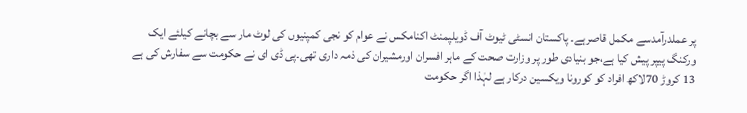پر عملدرآمدسے مکمل قاصرہے۔ پاکستان انسٹی ٹیوٹ آف ڈویلپمنٹ اکنامکس نے عوام کو نجی کمپنیوں کی لوٹ مار سے بچانے کیلئے ایک ورکنگ پیپر پیش کیا ہے،جو بنیادی طور پر وزارت صحت کے ماہر افسران اورمشیران کی ذمہ داری تھی۔پی ڈی ای نے حکومت سے سفارش کی ہے 13 کروڑ 70لاکھ افراد کو کورونا ویکسین درکار ہے لہٰذا اگر حکومت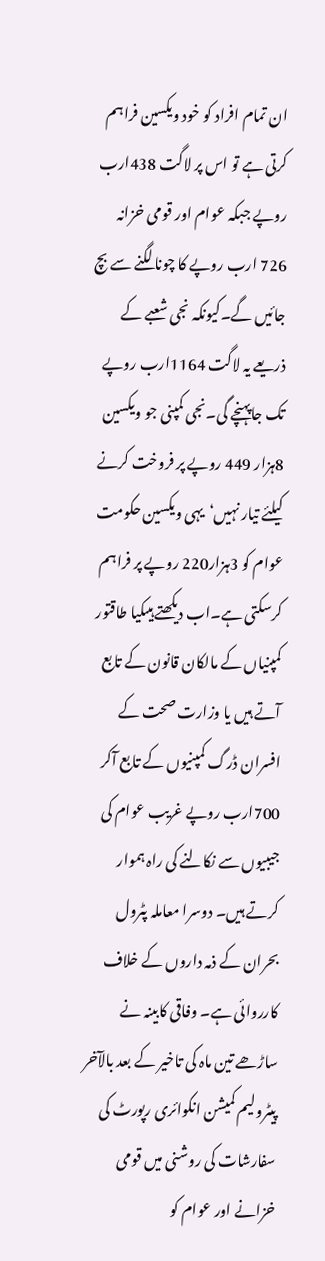ان تمام افراد کو خود ویکسین فراہم کرتی ہے تو اس پر لاگت 438ارب روپے جبکہ عوام اور قومی خزانہ 726 ارب روپے کا چونا لگنے سے بچ جائیں گے۔کیونکہ نجی شعبے کے ذریعے یہ لاگت 1164ارب روپے تک جاپہنچے گی۔نجی کمپنی جو ویکسین 8ہزار 449 روپے پر فروخت کرنے کیلئے تیار نہیں‘یہی ویکسین حکومت عوام کو 3ہزار220 روپے پر فراہم کرسکتی ہے۔اب دیکھتے ہیںکیا طاقتور کمپنیاں کے مالکان قانون کے تابع آتے ہیں یا وزارت صحت کے افسران ڈرگ کمپنیوں کے تابع آکر 700ارب روپے غریب عوام کی جیبیوں سے نکالنے کی راہ ہموار کرتے ہیں۔ دوسرا معاملہ پٹرول بحران کے ذمہ داروں کے خلاف کارروائی ہے۔ وفاقی کابینہ نے ساڑھے تین ماہ کی تاخیر کے بعد بالآخر پیٹرولیم کمیشن انکوائری رپورٹ کی سفارشات کی روشنی میں قومی خزانے اور عوام کو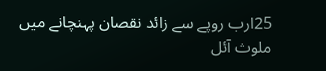25ارب روپے سے زائد نقصان پہنچانے میں ملوث آئل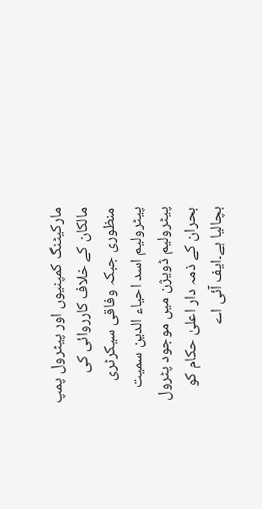مارکیٹنگ کمپنیوں اور پیٹرول پمپ مالکان کے خلاف کارروائی کی منظوری جبکہ وفاقی سیکرٹری پیٹرولیم اسد احیاء الدین سمیت پیٹرولیم ڈویژن میں موجود پٹرول بحران کے ذمہ دار اعلیٰ حکام کو بچالیا ہے۔ایف آئی اے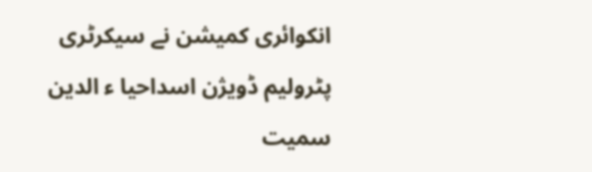انکوائری کمیشن نے سیکرٹری پٹرولیم ڈویژن اسداحیا ء الدین سمیت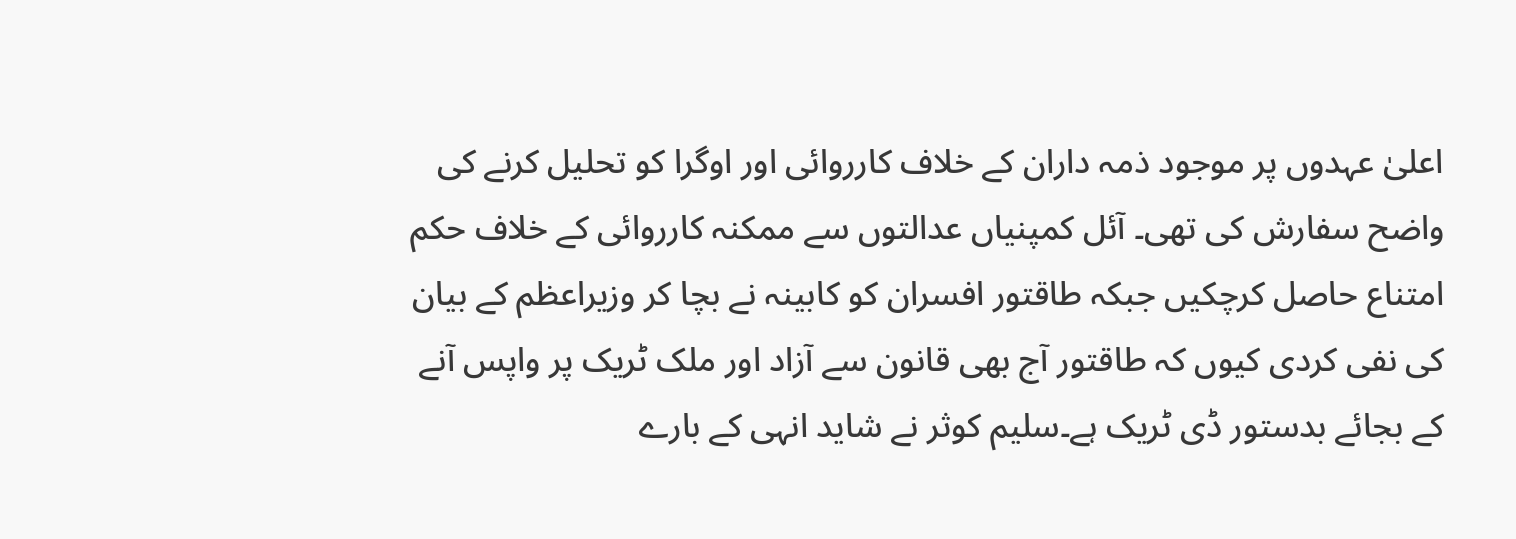اعلیٰ عہدوں پر موجود ذمہ داران کے خلاف کارروائی اور اوگرا کو تحلیل کرنے کی واضح سفارش کی تھی۔ آئل کمپنیاں عدالتوں سے ممکنہ کارروائی کے خلاف حکم امتناع حاصل کرچکیں جبکہ طاقتور افسران کو کابینہ نے بچا کر وزیراعظم کے بیان کی نفی کردی کیوں کہ طاقتور آج بھی قانون سے آزاد اور ملک ٹریک پر واپس آنے کے بجائے بدستور ڈی ٹریک ہے۔سلیم کوثر نے شاید انہی کے بارے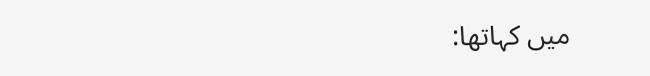میں کہاتھا: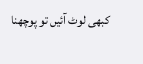کبھی لوٹ آئیں تو پوچھنا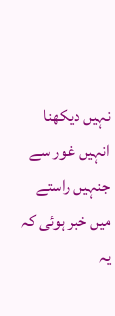نہیں دیکھنا انہیں غور سے جنہیں راستے میں خبر ہوئی کہ یہ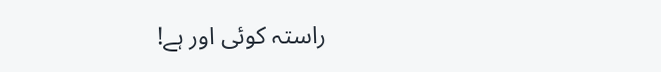راستہ کوئی اور ہے!